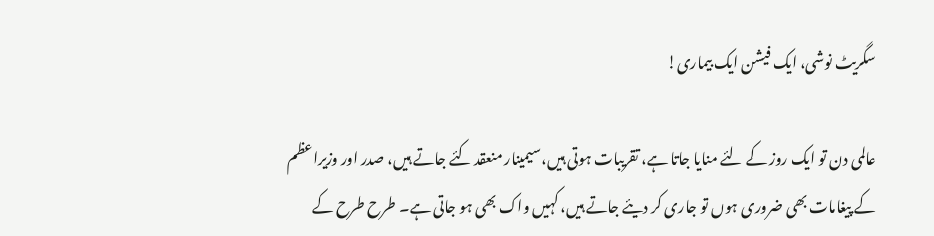سگریٹ نوشی، ایک فیشن ایک بیماری!

عالمی دن تو ایک روز کے لئے منایا جاتا ہے، تقریبات ہوتی ہیں،سیمینار منعقد کئے جاتے ہیں، صدر اور وزیراعظم کے پیغامات بھی ضروری ہوں تو جاری کر دیئے جاتے ہیں، کہیں واک بھی ہو جاتی ہے۔ طرح طرح کے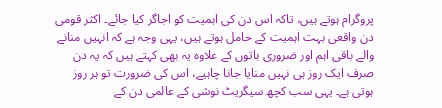پروگرام ہوتے ہیں، تاکہ اس دن کی اہمیت کو اجاگر کیا جائے۔ اکثر قومی دن واقعی بہت اہمیت کے حامل ہوتے ہیں، یہی وجہ ہے کہ انہیں منانے والے باقی اہم اور ضروری باتوں کے علاوہ یہ بھی کہتے ہیں کہ یہ دن صرف ایک روز ہی نہیں منایا جانا چاہیے، اس کی ضرورت تو ہر روز ہوتی ہے۔ یہی سب کچھ سیگریٹ نوشی کے عالمی دن کے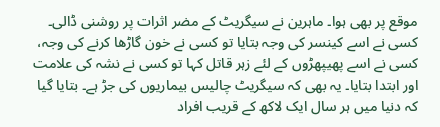موقع پر بھی ہوا۔ ماہرین نے سیگریٹ کے مضر اثرات پر روشنی ڈالی۔ کسی نے اسے کینسر کی وجہ بتایا تو کسی نے خون گاڑھا کرنے کی وجہ، کسی نے اسے پھیپھڑوں کے لئے زہر قاتل کہا تو کسی نے نشہ کی علامت اور ابتدا بتایا۔ یہ بھی کہ سیگریٹ چالیس بیماریوں کی جڑ ہے۔ بتایا گیا کہ دنیا میں ہر سال ایک لاکھ کے قریب افراد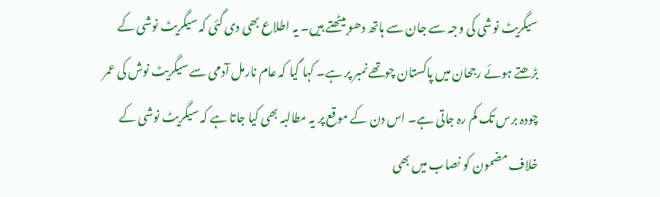سیگریٹ نوشی کی وجہ سے جان سے ہاتھ دھو بیٹھتے ہیں۔ یہ اطلاع بھی دی گئی کہ سیگریٹ نوشی کے بڑھتے ہوئے رجحان میں پاکستان چوتھے نمبر پر ہے۔ کہا گیا کہ عام نارمل آدمی سے سیگریٹ نوش کی عمر چودہ برس تک کم رہ جاتی ہے۔ اس دن کے موقع پر یہ مطالبہ بھی کیا جاتا ہے کہ سیگریٹ نوشی کے خلاف مضمون کو نصاب میں بھی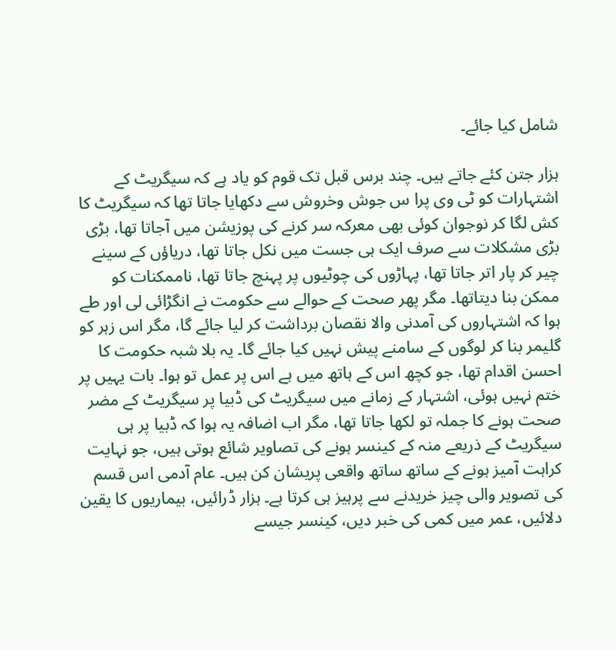شامل کیا جائے۔

ہزار جتن کئے جاتے ہیں۔ چند برس قبل تک قوم کو یاد ہے کہ سیگریٹ کے اشتہارات کو ٹی وی پرا س جوش وخروش سے دکھایا جاتا تھا کہ سیگریٹ کا کش لگا کر نوجوان کوئی بھی معرکہ سر کرنے کی پوزیشن میں آجاتا تھا، بڑی بڑی مشکلات سے صرف ایک ہی جست میں نکل جاتا تھا، دریاؤں کے سینے چیر کر پار اتر جاتا تھا، پہاڑوں کی چوٹیوں پر پہنچ جاتا تھا، ناممکنات کو ممکن بنا دیتاتھا۔ مگر پھر صحت کے حوالے سے حکومت نے انگڑائی لی اور طے ہوا کہ اشتہاروں کی آمدنی والا نقصان برداشت کر لیا جائے گا، مگر اس زہر کو گلیمر بنا کر لوگوں کے سامنے پیش نہیں کیا جائے گا۔ یہ بلا شبہ حکومت کا احسن اقدام تھا، جو کچھ اس کے ہاتھ میں ہے اس پر عمل تو ہوا۔ بات یہیں پر ختم نہیں ہوئی، اشتہار کے زمانے میں سیگریٹ کی ڈبیا پر سیگریٹ کے مضر صحت ہونے کا جملہ تو لکھا جاتا تھا، مگر اب اضافہ یہ ہوا کہ ڈبیا پر ہی سیگریٹ کے ذریعے منہ کے کینسر ہونے کی تصاویر شائع ہوتی ہیں، جو نہایت کراہت آمیز ہونے کے ساتھ ساتھ واقعی پریشان کن ہیں۔ عام آدمی اس قسم کی تصویر والی چیز خریدنے سے پرہیز ہی کرتا ہے۔ ہزار ڈرائیں، بیماریوں کا یقین دلائیں، عمر میں کمی کی خبر دیں، کینسر جیسے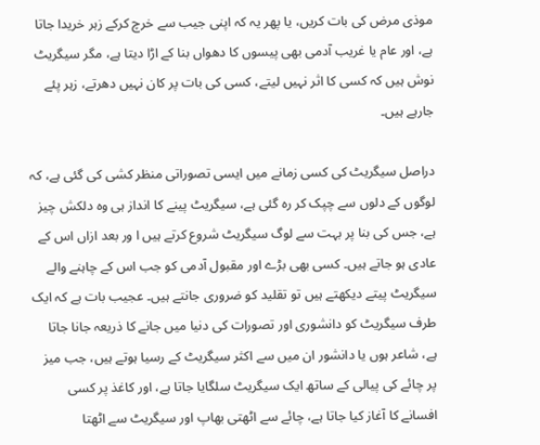موذی مرض کی بات کریں، یا پھر یہ کہ اپنی جیب سے خرچ کرکے زہر خریدا جاتا ہے، اور عام یا غریب آدمی بھی پیسوں کا دھواں بنا کے اڑا دیتا ہے، مگر سیگریٹ نوش ہیں کہ کسی کا اثر نہیں لیتے، کسی کی بات پر کان نہیں دھرتے، زہر پئے جارہے ہیں۔

دراصل سیگریٹ کی کسی زمانے میں ایسی تصوراتی منظر کشی کی گئی ہے، کہ لوگوں کے دلوں سے چپک کر رہ گئی ہے، سیگریٹ پینے کا انداز ہی وہ دلکش چیز ہے، جس کی بنا پر بہت سے لوگ سیگریٹ شروع کرتے ہیں ا ور بعد ازاں اس کے عادی ہو جاتے ہیں۔ کسی بھی بڑے اور مقبول آدمی کو جب اس کے چاہنے والے سیگریٹ پیتے دیکھتے ہیں تو تقلید کو ضروری جانتے ہیں۔ عجیب بات ہے کہ ایک طرف سیگریٹ کو دانشوری اور تصورات کی دنیا میں جانے کا ذریعہ جانا جاتا ہے، شاعر ہوں یا دانشور ان میں سے اکثر سیگریٹ کے رسیا ہوتے ہیں، جب میز پر چائے کی پیالی کے ساتھ ایک سیگریٹ سلگایا جاتا ہے، اور کاغذ پر کسی افسانے کا آغاز کیا جاتا ہے، چائے سے اٹھتی بھاپ اور سیگریٹ سے اٹھتا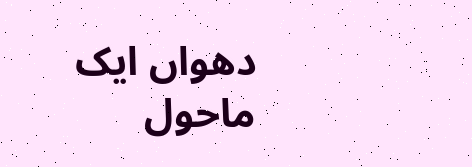دھواں ایک ماحول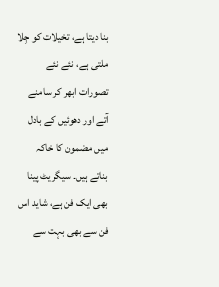بنا دیتا ہے، تخیلات کو جِلا ملتی ہے، نئے نئے تصورات ابھر کر سامنے آتے اور دھوئیں کے بادل میں مضمون کا خاکہ بناتے ہیں۔ سیگریٹ پینا بھی ایک فن ہے، شاید اس فن سے بھی بہت سے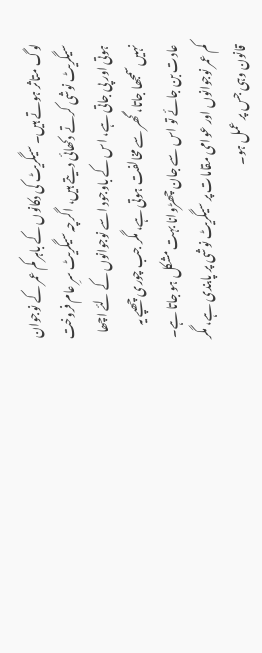لوگ متاثر ہوتے ہیں۔ سیگریٹ کی دکانوں کے باہر کم عمر کے نوجوان سیگریٹ نوشی کرتے دکھائی دیتے ہیں، اگرچہ سیگریٹ سرِ عام فروخت ہوتی اور پی جاتی ہے، اس کے باوجود اسے نوجوانوں کے لئے اچھا نہیں سمجھا جاتا، گھر سے مخالفت ہوتی ہے، مگر جب چوری چھپے یہ عادت بن جائے تو اس سے جان چھڑوانا بہت مشکل ہو جاتا ہے۔ کم عمر نوجوانوں اور عوامی مقامات پر سیگریٹ نوشی پر پابندی ہے، مگر قانون وہی جس پر عمل ہو۔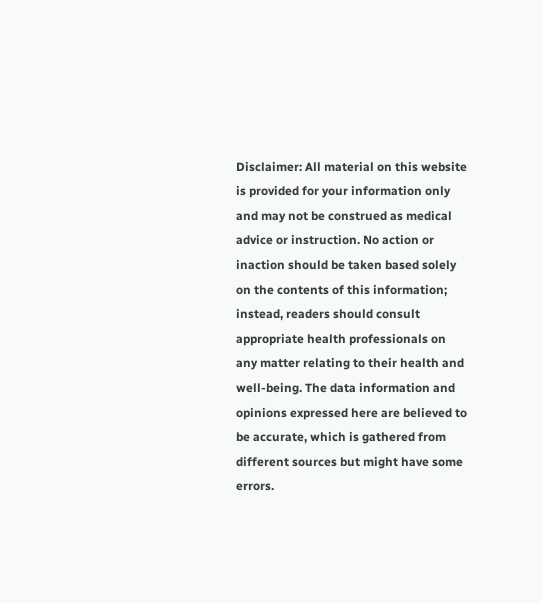Disclaimer: All material on this website is provided for your information only and may not be construed as medical advice or instruction. No action or inaction should be taken based solely on the contents of this information; instead, readers should consult appropriate health professionals on any matter relating to their health and well-being. The data information and opinions expressed here are believed to be accurate, which is gathered from different sources but might have some errors.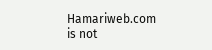Hamariweb.com is not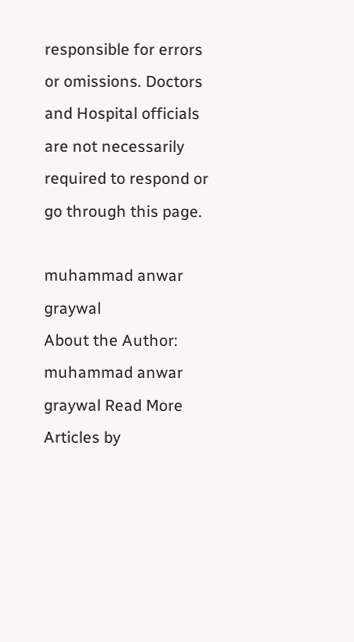responsible for errors or omissions. Doctors and Hospital officials are not necessarily required to respond or go through this page.

muhammad anwar graywal
About the Author: muhammad anwar graywal Read More Articles by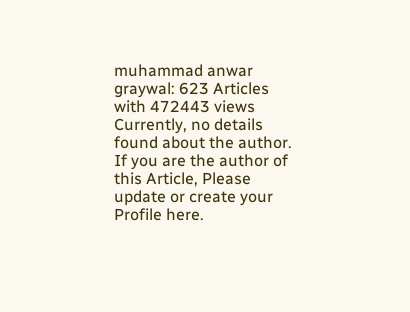muhammad anwar graywal: 623 Articles with 472443 views Currently, no details found about the author. If you are the author of this Article, Please update or create your Profile here.